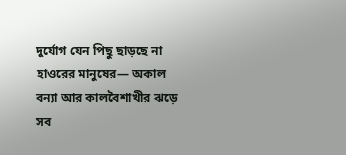দুর্যোগ যেন পিছু ছাড়ছে না হাওরের মানুষের— অকাল বন্যা আর কালবৈশাখীর ঝড়ে সব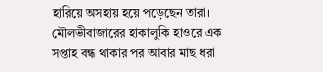হারিয়ে অসহায় হয়ে পড়েছেন তারা। মৌলভীবাজারের হাকালুকি হাওরে এক সপ্তাহ বন্ধ থাকার পর আবার মাছ ধরা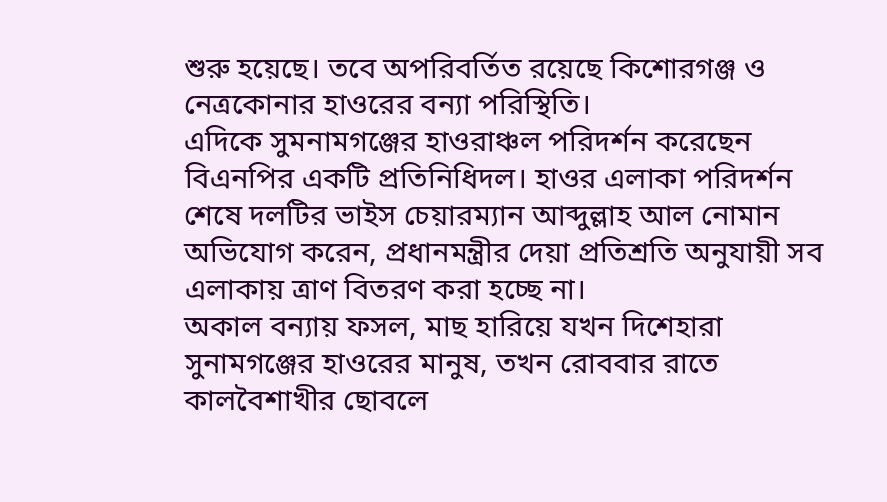শুরু হয়েছে। তবে অপরিবর্তিত রয়েছে কিশোরগঞ্জ ও নেত্রকোনার হাওরের বন্যা পরিস্থিতি।
এদিকে সুমনামগঞ্জের হাওরাঞ্চল পরিদর্শন করেছেন বিএনপির একটি প্রতিনিধিদল। হাওর এলাকা পরিদর্শন শেষে দলটির ভাইস চেয়ারম্যান আব্দুল্লাহ আল নোমান অভিযোগ করেন, প্রধানমন্ত্রীর দেয়া প্রতিশ্রতি অনুযায়ী সব এলাকায় ত্রাণ বিতরণ করা হচ্ছে না।
অকাল বন্যায় ফসল, মাছ হারিয়ে যখন দিশেহারা সুনামগঞ্জের হাওরের মানুষ, তখন রোববার রাতে কালবৈশাখীর ছোবলে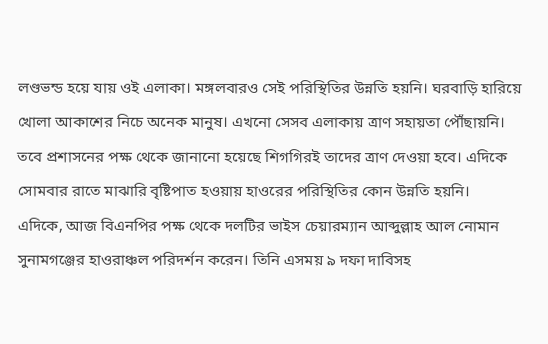লণ্ডভন্ড হয়ে যায় ওই এলাকা। মঙ্গলবারও সেই পরিস্থিতির উন্নতি হয়নি। ঘরবাড়ি হারিয়ে খোলা আকাশের নিচে অনেক মানুষ। এখনো সেসব এলাকায় ত্রাণ সহায়তা পৌঁছায়নি।
তবে প্রশাসনের পক্ষ থেকে জানানো হয়েছে শিগগিরই তাদের ত্রাণ দেওয়া হবে। এদিকে সোমবার রাতে মাঝারি বৃষ্টিপাত হওয়ায় হাওরের পরিস্থিতির কোন উন্নতি হয়নি।
এদিকে, আজ বিএনপির পক্ষ থেকে দলটির ভাইস চেয়ারম্যান আব্দুল্লাহ আল নোমান সুনামগঞ্জের হাওরাঞ্চল পরিদর্শন করেন। তিনি এসময় ৯ দফা দাবিসহ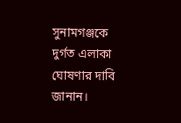সুনামগঞ্জকে দুর্গত এলাকা ঘোষণার দাবি জানান।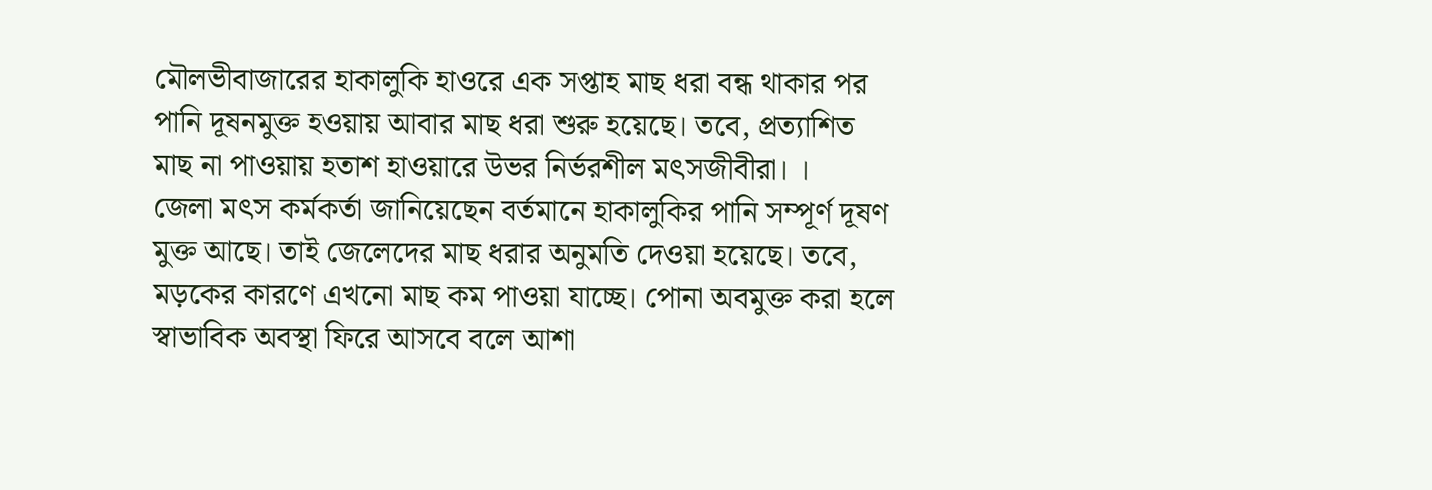মৌলভীবাজারের হাকালুকি হাওরে এক সপ্তাহ মাছ ধরা বন্ধ থাকার পর পানি দূষনমুক্ত হওয়ায় আবার মাছ ধরা শুরু হয়েছে। তবে, প্রত্যাশিত মাছ না পাওয়ায় হতাশ হাওয়ারে উভর নির্ভরশীল মৎসজীবীরা। ।
জেলা মৎস কর্মকর্তা জানিয়েছেন বর্তমানে হাকালুকির পানি সম্পূর্ণ দূষণ মুক্ত আছে। তাই জেলেদের মাছ ধরার অনুমতি দেওয়া হয়েছে। তবে, মড়কের কারণে এখনো মাছ কম পাওয়া যাচ্ছে। পোনা অবমুক্ত করা হলে স্বাভাবিক অবস্থা ফিরে আসবে বলে আশা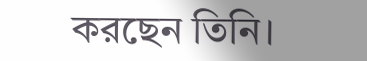করছেন তিনি।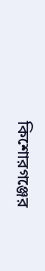কিশোরগঞ্জের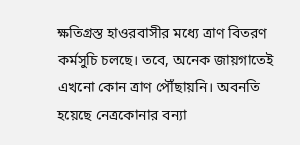ক্ষতিগ্রস্ত হাওরবাসীর মধ্যে ত্রাণ বিতরণ কর্মসুচি চলছে। তবে, অনেক জায়গাতেই এখনো কোন ত্রাণ পৌঁছায়নি। অবনতি হয়েছে নেত্রকোনার বন্যা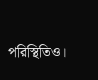পরিস্থিতিও।